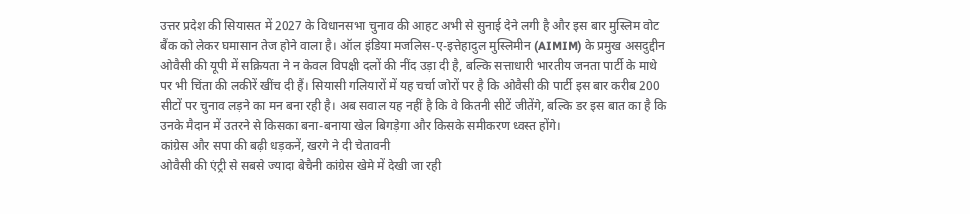उत्तर प्रदेश की सियासत में 2027 के विधानसभा चुनाव की आहट अभी से सुनाई देने लगी है और इस बार मुस्लिम वोट बैंक को लेकर घमासान तेज होने वाला है। ऑल इंडिया मजलिस-ए-इत्तेहादुल मुस्लिमीन (AIMIM) के प्रमुख असदुद्दीन ओवैसी की यूपी में सक्रियता ने न केवल विपक्षी दलों की नींद उड़ा दी है, बल्कि सत्ताधारी भारतीय जनता पार्टी के माथे पर भी चिंता की लकीरें खींच दी हैं। सियासी गलियारों में यह चर्चा जोरों पर है कि ओवैसी की पार्टी इस बार करीब 200 सीटों पर चुनाव लड़ने का मन बना रही है। अब सवाल यह नहीं है कि वे कितनी सीटें जीतेंगे, बल्कि डर इस बात का है कि उनके मैदान में उतरने से किसका बना-बनाया खेल बिगड़ेगा और किसके समीकरण ध्वस्त होंगे।
कांग्रेस और सपा की बढ़ी धड़कनें, खरगे ने दी चेतावनी
ओवैसी की एंट्री से सबसे ज्यादा बेचैनी कांग्रेस खेमे में देखी जा रही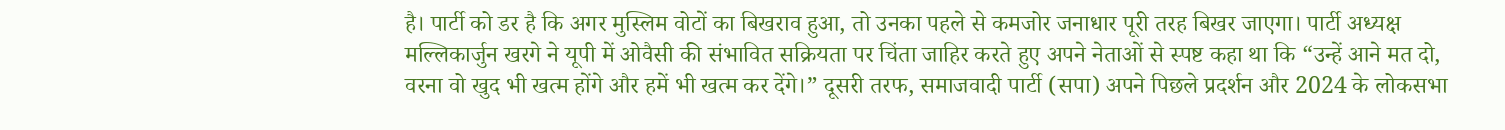है। पार्टी को डर है कि अगर मुस्लिम वोटों का बिखराव हुआ, तो उनका पहले से कमजोर जनाधार पूरी तरह बिखर जाएगा। पार्टी अध्यक्ष मल्लिकार्जुन खरगे ने यूपी में ओवैसी की संभावित सक्रियता पर चिंता जाहिर करते हुए अपने नेताओं से स्पष्ट कहा था कि “उन्हें आने मत दो, वरना वो खुद भी खत्म होंगे और हमें भी खत्म कर देंगे।” दूसरी तरफ, समाजवादी पार्टी (सपा) अपने पिछले प्रदर्शन और 2024 के लोकसभा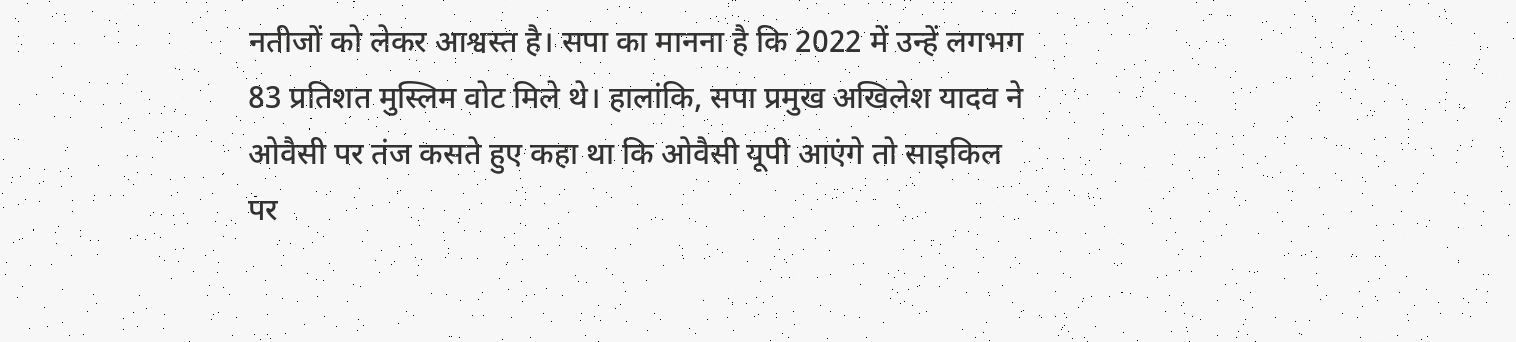नतीजों को लेकर आश्वस्त है। सपा का मानना है कि 2022 में उन्हें लगभग 83 प्रतिशत मुस्लिम वोट मिले थे। हालांकि, सपा प्रमुख अखिलेश यादव ने ओवैसी पर तंज कसते हुए कहा था कि ओवैसी यूपी आएंगे तो साइकिल पर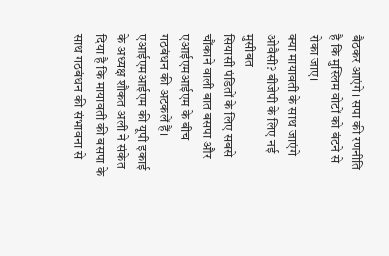बैठकर आएंगे। सपा की रणनीति है कि मुस्लिम वोटों को बंटने से रोका जाए।
क्या मायावती के साथ जाएंगे ओवैसी? बीजेपी के लिए नई मुसीबत
सियासी पंडितों के लिए सबसे चौंकाने वाली बात बसपा और एआईएमआईएम के बीच गठबंधन की अटकलें हैं। एआईएमआईएम की यूपी इकाई के अध्यक्ष शौकत अली ने संकेत दिया है कि मायावती की बसपा के साथ गठबंधन की संभावना से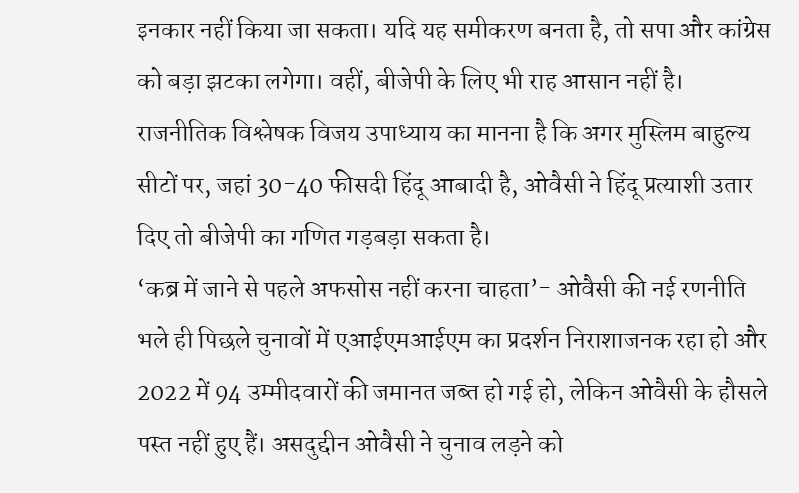इनकार नहीं किया जा सकता। यदि यह समीकरण बनता है, तो सपा और कांग्रेस को बड़ा झटका लगेगा। वहीं, बीजेपी के लिए भी राह आसान नहीं है। राजनीतिक विश्लेषक विजय उपाध्याय का मानना है कि अगर मुस्लिम बाहुल्य सीटों पर, जहां 30-40 फीसदी हिंदू आबादी है, ओवैसी ने हिंदू प्रत्याशी उतार दिए तो बीजेपी का गणित गड़बड़ा सकता है।
‘कब्र में जाने से पहले अफसोस नहीं करना चाहता’- ओवैसी की नई रणनीति
भले ही पिछले चुनावों में एआईएमआईएम का प्रदर्शन निराशाजनक रहा हो और 2022 में 94 उम्मीदवारों की जमानत जब्त हो गई हो, लेकिन ओवैसी के हौसले पस्त नहीं हुए हैं। असदुद्दीन ओवैसी ने चुनाव लड़ने को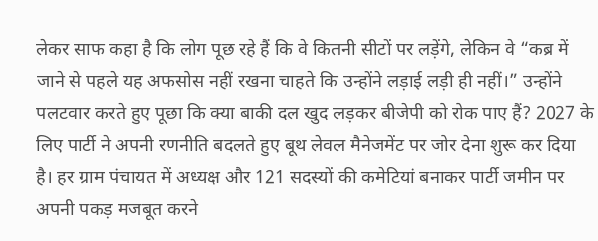लेकर साफ कहा है कि लोग पूछ रहे हैं कि वे कितनी सीटों पर लड़ेंगे, लेकिन वे “कब्र में जाने से पहले यह अफसोस नहीं रखना चाहते कि उन्होंने लड़ाई लड़ी ही नहीं।” उन्होंने पलटवार करते हुए पूछा कि क्या बाकी दल खुद लड़कर बीजेपी को रोक पाए हैं? 2027 के लिए पार्टी ने अपनी रणनीति बदलते हुए बूथ लेवल मैनेजमेंट पर जोर देना शुरू कर दिया है। हर ग्राम पंचायत में अध्यक्ष और 121 सदस्यों की कमेटियां बनाकर पार्टी जमीन पर अपनी पकड़ मजबूत करने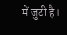में जुटी है।